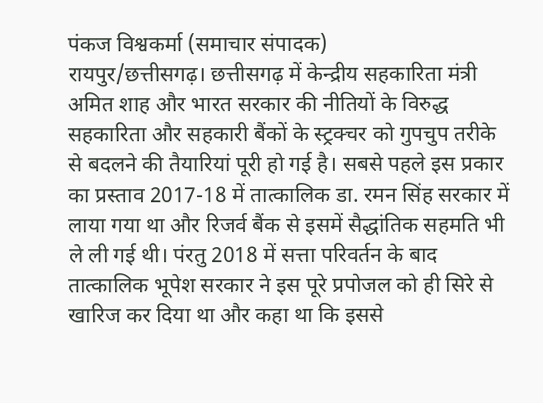पंकज विश्वकर्मा (समाचार संपादक)
रायपुर/छत्तीसगढ़। छत्तीसगढ़ में केन्द्रीय सहकारिता मंत्री अमित शाह और भारत सरकार की नीतियों के विरुद्ध सहकारिता और सहकारी बैंकों के स्ट्रक्चर को गुपचुप तरीके से बदलने की तैयारियां पूरी हो गई है। सबसे पहले इस प्रकार का प्रस्ताव 2017-18 में तात्कालिक डा. रमन सिंह सरकार में लाया गया था और रिजर्व बैंक से इसमें सैद्धांतिक सहमति भी ले ली गई थी। पंरतु 2018 में सत्ता परिवर्तन के बाद तात्कालिक भूपेश सरकार ने इस पूरे प्रपोजल को ही सिरे से खारिज कर दिया था और कहा था कि इससे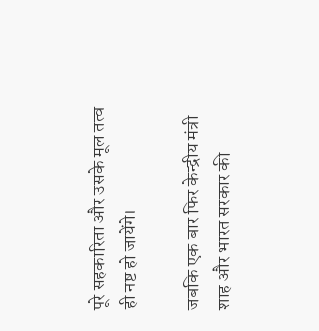पूरे सहकारिता और उसके मूल तत्व ही नष्ट हो जायेंगे।

जबकि एक बार फिर केन्द्रीय मंत्री शाह और भारत सरकार की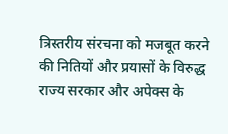त्रिस्तरीय संरचना को मजबूत करने की नितियों और प्रयासों के विरुद्ध राज्य सरकार और अपेक्स के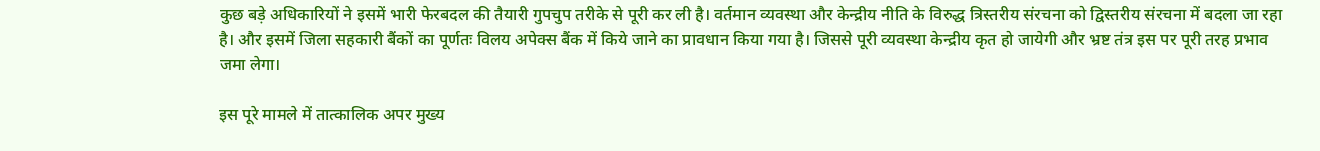कुछ बड़े अधिकारियों ने इसमें भारी फेरबदल की तैयारी गुपचुप तरीके से पूरी कर ली है। वर्तमान व्यवस्था और केन्द्रीय नीति के विरुद्ध त्रिस्तरीय संरचना को द्विस्तरीय संरचना में बदला जा रहा है। और इसमें जिला सहकारी बैंकों का पूर्णतः विलय अपेक्स बैंक में किये जाने का प्रावधान किया गया है। जिससे पूरी व्यवस्था केन्द्रीय कृत हो जायेगी और भ्रष्ट तंत्र इस पर पूरी तरह प्रभाव जमा लेगा।

इस पूरे मामले में तात्कालिक अपर मुख्य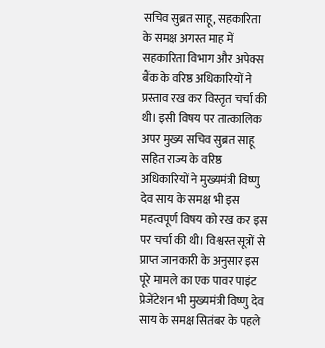सचिव सुब्रत साहू, सहकारिता के समक्ष अगस्त माह में सहकारिता विभाग और अपेक्स बैंक के वरिष्ठ अधिकारियों ने प्रस्ताव रख कर विस्तृत चर्चा की थी। इसी विषय पर तात्कालिक अपर मुख्य सचिव सुब्रत साहू सहित राज्य के वरिष्ठ अधिकारियों ने मुख्यमंत्री विष्णु देव साय के समक्ष भी इस महत्वपूर्ण विषय को रख कर इस पर चर्चा की थी। विश्वस्त सूत्रों से प्राप्त जानकारी के अनुसार इस पूरे मामले का एक पावर पाइंट प्रेजेंटेशन भी मुख्यमंत्री विष्णु देव साय के समक्ष सितंबर के पहले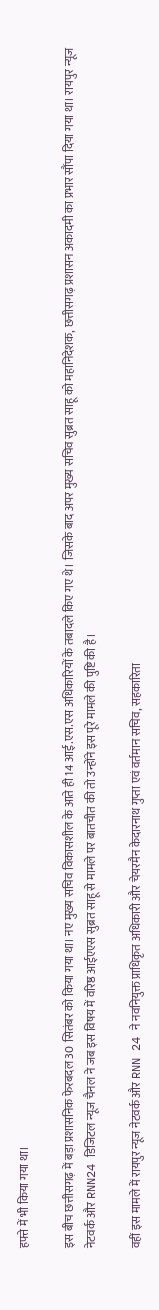हफ्ते में भी किया गया था।

इस बीच छत्तीसगढ़ में बड़ा प्रशासनिक फेरबदल 30 सितंबर को किया गया था। नए मुख्य सचिव विकासशील के आते ही 14 आई.एस.एस अधिकारियों के तबादले किए गए थे। जिसके बाद अपर मुख्य सचिव सुब्रत साहू को महानिदेशक, छत्तीसगढ़ प्रशासन अकादमी का प्रभार सौंपा दिया गया था। रायपुर न्यूज नेटवर्क और RNN24 डिजिटल न्यूज चैनल ने जब इस विषय में वरिष्ठ आईएएस सुब्रत साहू से मामले पर बातचीत की तो उन्होंने इस पूरे मामले की पुष्टि की है।

वहीं इस मामले में रायपुर न्यूज नेटवर्क और RNN 24 ने नवनियुक्त प्राधिकृत अधिकारी और चेयरमैन केदारनाथ गुप्ता एवं वर्तमान सचिव, सहकारिता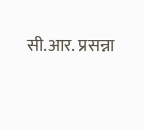सी.आर. प्रसन्ना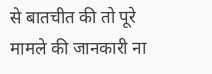से बातचीत की तो पूरे मामले की जानकारी ना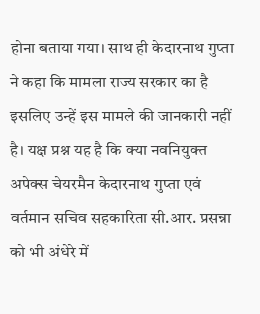होना बताया गया। साथ ही केदारनाथ गुप्ता ने कहा कि मामला राज्य सरकार का है इसलिए उन्हें इस मामले की जानकारी नहीं है। यक्ष प्रश्न यह है कि क्या नवनियुक्त अपेक्स चेयरमैन केदारनाथ गुप्ता एवं वर्तमान सचिव सहकारिता सी.आर. प्रसन्ना को भी अंधेरे में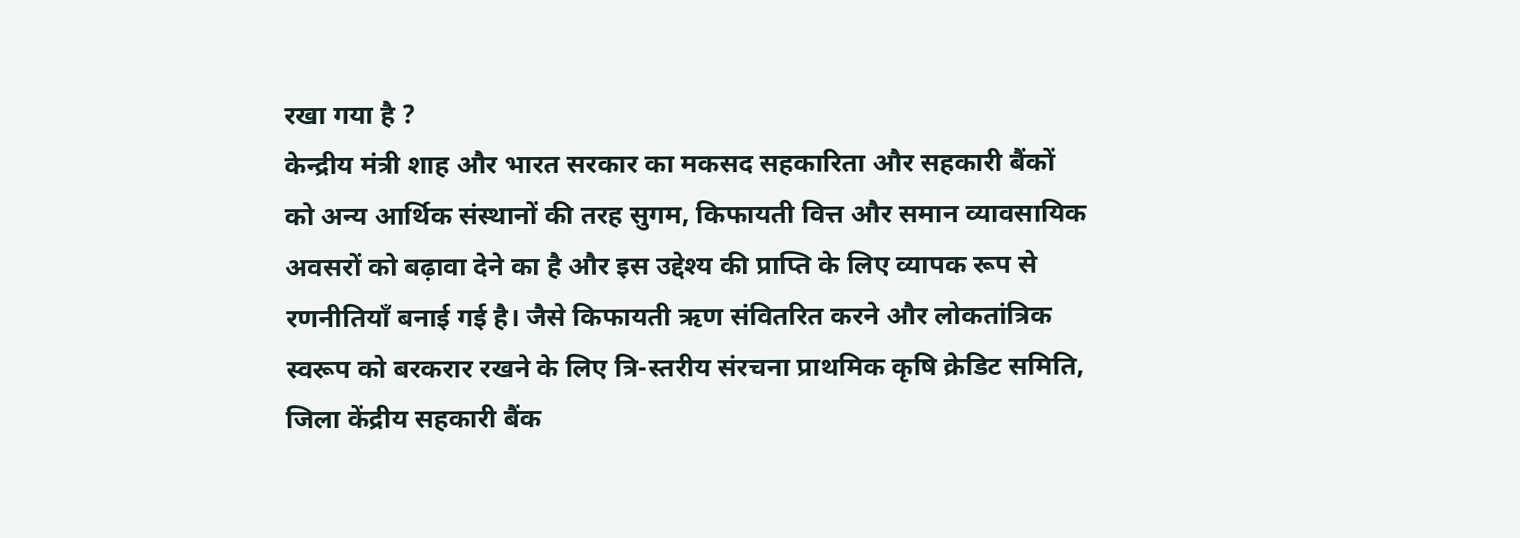रखा गया है ?
केन्द्रीय मंत्री शाह और भारत सरकार का मकसद सहकारिता और सहकारी बैंकों को अन्य आर्थिक संस्थानों की तरह सुगम, किफायती वित्त और समान व्यावसायिक अवसरों को बढ़ावा देने का है और इस उद्देश्य की प्राप्ति के लिए व्यापक रूप से रणनीतियाँ बनाई गई है। जैसे किफायती ऋण संवितरित करने और लोकतांत्रिक स्वरूप को बरकरार रखने के लिए त्रि-स्तरीय संरचना प्राथमिक कृषि क्रेडिट समिति, जिला केंद्रीय सहकारी बैंक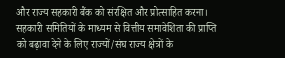और राज्य सहकारी बैंक को संरक्षित और प्रोत्साहित करना। सहकारी समितियों के माध्यम से वित्तीय समावेशिता की प्राप्ति को बढ़ावा देने के लिए राज्यों/संघ राज्य क्षेत्रों के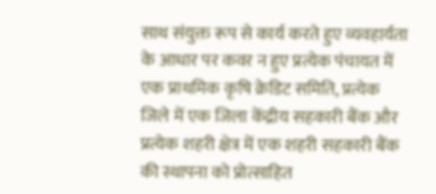साथ संयुक्त रूप से कार्य करते हुए व्यवहार्यता के आधार पर कवर न हुए प्रत्येक पंचायत में एक प्राथमिक कृषि क्रेडिट समिति, प्रत्येक जिले में एक जिला केंद्रीय सहकारी बैंक और प्रत्येक शहरी क्षेत्र में एक शहरी सहकारी बैंक की स्थापना को प्रोत्साहित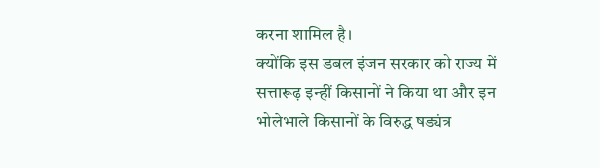करना शामिल है।
क्योंकि इस डबल इंजन सरकार को राज्य में सत्तारूढ़ इन्हीं किसानों ने किया था और इन भोलेभाले किसानों के विरुद्ध षड्यंत्र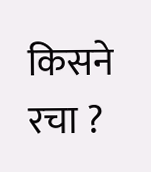किसने रचा ?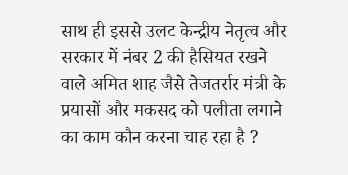साथ ही इससे उलट केन्द्रीय नेतृत्व और सरकार में नंबर 2 की हैसियत रखने वाले अमित शाह जैसे तेजतर्रार मंत्री के प्रयासों और मकसद को पलीता लगाने का काम कौन करना चाह रहा है ?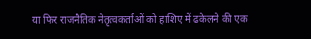या फिर राजनैतिक नेतृत्वकर्ताओं को हाशिए में ढकेलने की एक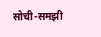सोची-समझी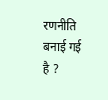रणनीति बनाई गई है ?